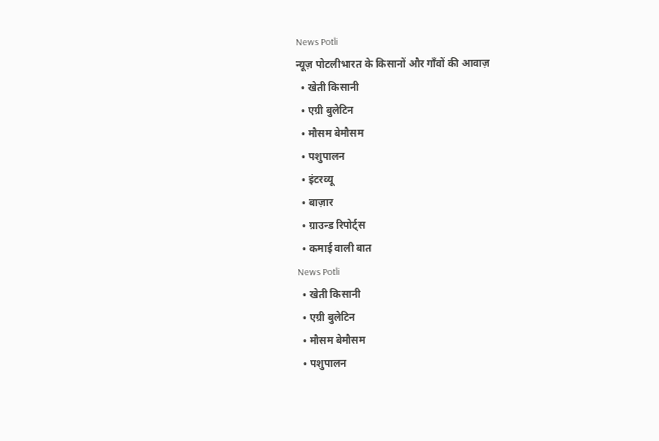News Potli
न्यूज़ पोटलीभारत के किसानों और गाँवों की आवाज़
  • खेती किसानी
  • एग्री बुलेटिन
  • मौसम बेमौसम
  • पशुपालन
  • इंटरव्यू
  • बाज़ार
  • ग्राउन्ड रिपोर्ट्स
  • कमाई वाली बात
News Potli
  • खेती किसानी
  • एग्री बुलेटिन
  • मौसम बेमौसम
  • पशुपालन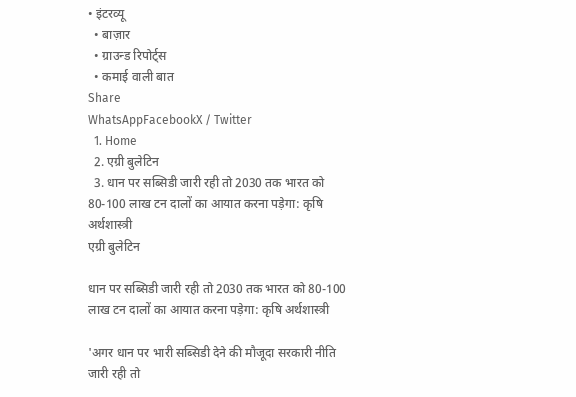• इंटरव्यू
  • बाज़ार
  • ग्राउन्ड रिपोर्ट्स
  • कमाई वाली बात
Share
WhatsAppFacebookX / Twitter
  1. Home
  2. एग्री बुलेटिन
  3. धान पर सब्सिडी जारी रही तो 2030 तक भारत को 80-100 लाख टन दालों का आयात करना पड़ेगा: कृषि अर्थशास्त्री
एग्री बुलेटिन

धान पर सब्सिडी जारी रही तो 2030 तक भारत को 80-100 लाख टन दालों का आयात करना पड़ेगा: कृषि अर्थशास्त्री

'अगर धान पर भारी सब्सिडी देने की मौजूदा सरकारी नीति जारी रही तो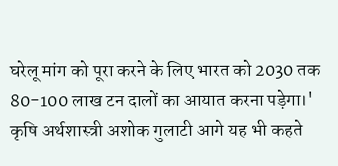घरेलू मांग को पूरा करने के लिए भारत को 2030 तक 80-100 लाख टन दालों का आयात करना पड़ेगा।' कृषि अर्थशास्त्री अशोक गुलाटी आगे यह भी कहते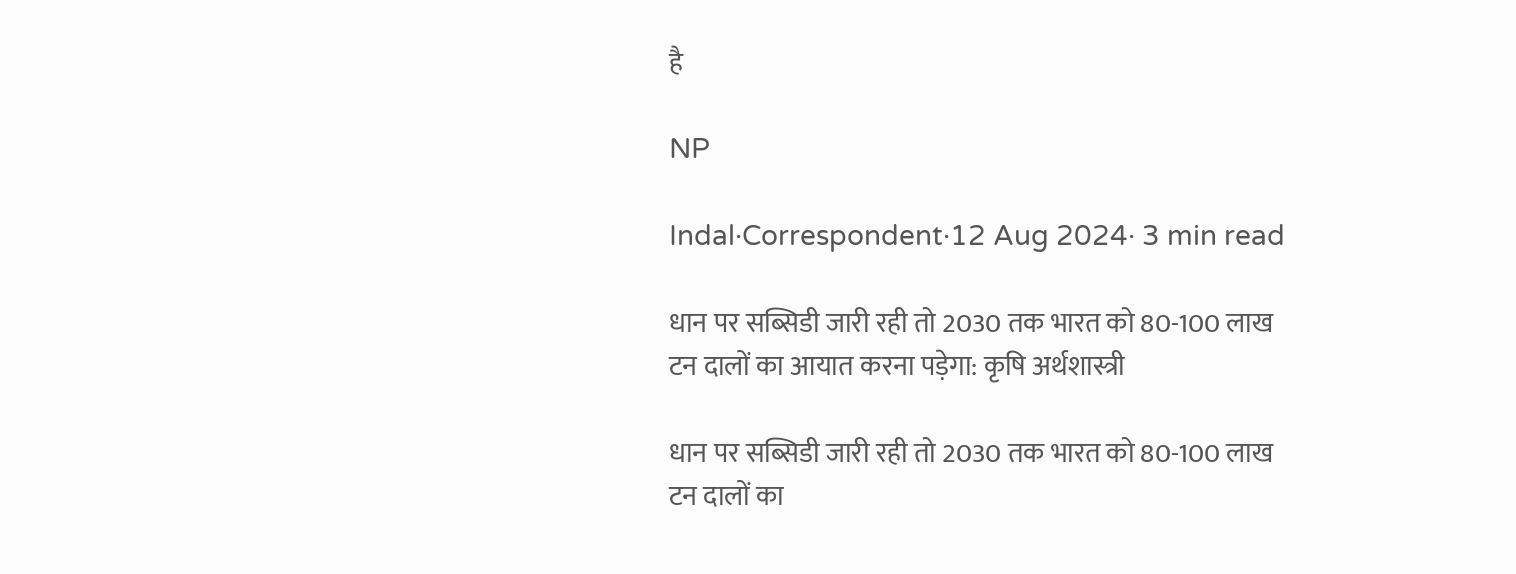है

NP

Indal·Correspondent·12 Aug 2024· 3 min read

धान पर सब्सिडी जारी रही तो 2030 तक भारत को 80-100 लाख टन दालों का आयात करना पड़ेगा: कृषि अर्थशास्त्री

धान पर सब्सिडी जारी रही तो 2030 तक भारत को 80-100 लाख टन दालों का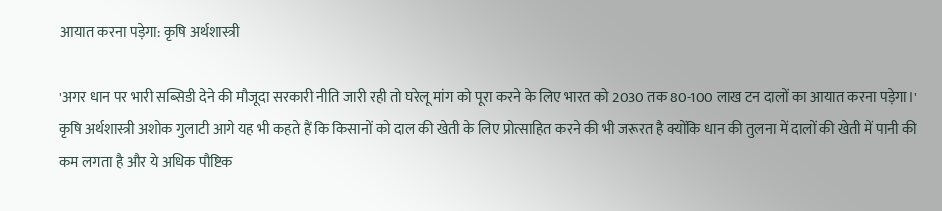आयात करना पड़ेगा: कृषि अर्थशास्त्री

'अगर धान पर भारी सब्सिडी देने की मौजूदा सरकारी नीति जारी रही तो घरेलू मांग को पूरा करने के लिए भारत को 2030 तक 80-100 लाख टन दालों का आयात करना पड़ेगा।' कृषि अर्थशास्त्री अशोक गुलाटी आगे यह भी कहते हैं कि किसानों को दाल की खेती के ल‍िए प्रोत्साहित करने की भी जरूरत है क्योंकि धान की तुलना में दालों की खेती में पानी की कम लगता है और ये अधिक पौष्टिक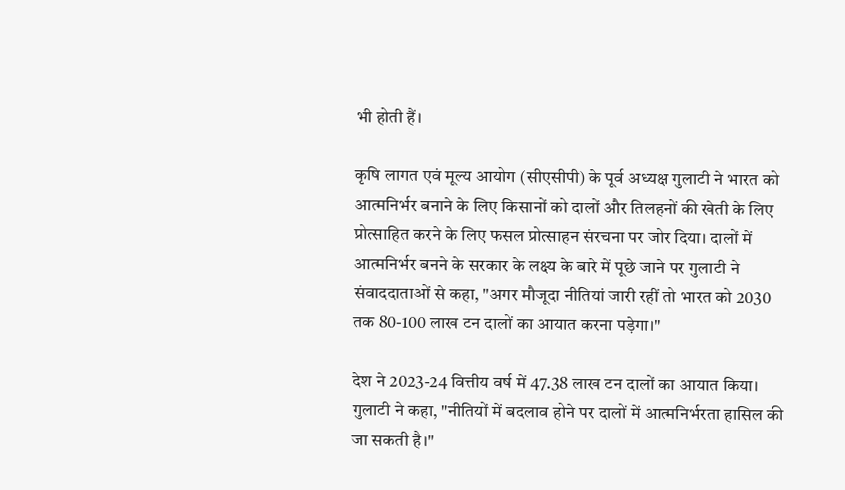भी होती हैं।

कृषि लागत एवं मूल्य आयोग (सीएसीपी) के पूर्व अध्यक्ष गुलाटी ने भारत को आत्मनिर्भर बनाने के लिए किसानों को दालों और तिलहनों की खेती के लिए प्रोत्साहित करने के लिए फसल प्रोत्साहन संरचना पर जोर दिया। दालों में आत्मनिर्भर बनने के सरकार के लक्ष्य के बारे में पूछे जाने पर गुलाटी ने संवाददाताओं से कहा, "अगर मौजूदा नीतियां जारी रहीं तो भारत को 2030 तक 80-100 लाख टन दालों का आयात करना पड़ेगा।"

देश ने 2023-24 वित्तीय वर्ष में 47.38 लाख टन दालों का आयात किया। गुलाटी ने कहा, "नीतियों में बदलाव होने पर दालों में आत्मनिर्भरता हासिल की जा सकती है।"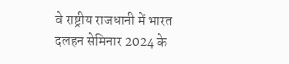वे राष्ट्रीय राजधानी में भारत दलहन सेमिनार 2024 के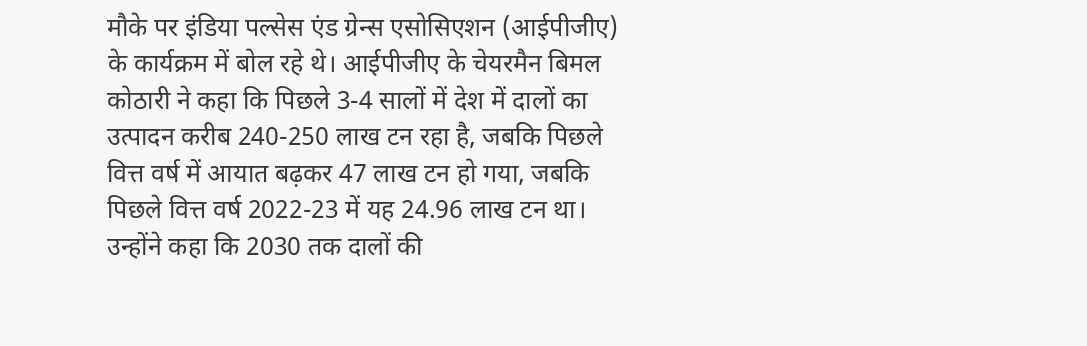मौके पर इंडिया पल्सेस एंड ग्रेन्स एसोसिएशन (आईपीजीए) के कार्यक्रम में बोल रहे थे। आईपीजीए के चेयरमैन बिमल कोठारी ने कहा कि पिछले 3-4 सालों में देश में दालों का उत्पादन करीब 240-250 लाख टन रहा है, जबकि पिछले वित्त वर्ष में आयात बढ़कर 47 लाख टन हो गया, जबकि पिछले वित्त वर्ष 2022-23 में यह 24.96 लाख टन था। उन्होंने कहा कि 2030 तक दालों की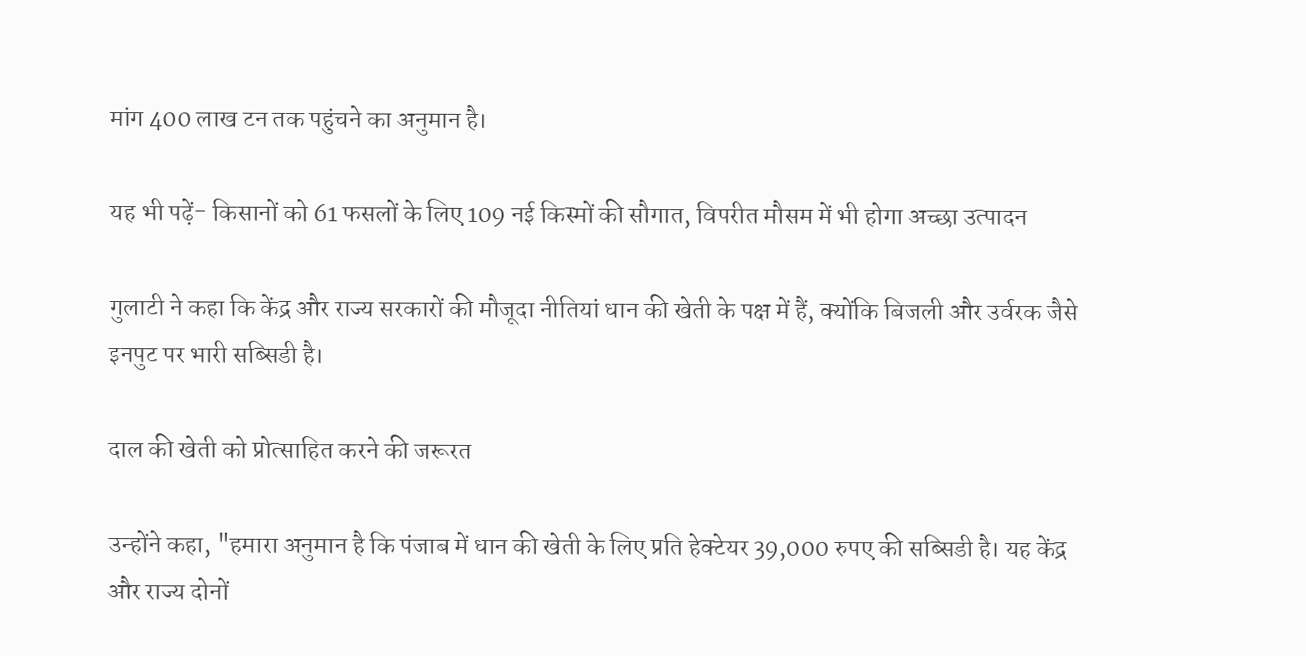मांग 400 लाख टन तक पहुंचने का अनुमान है।

यह भी पढ़ें- किसानों को 61 फसलों के ल‍िए 109 नई क‍िस्‍मों की सौगात, व‍िपरीत मौसम में भी होगा अच्‍छा उत्‍पादन

गुलाटी ने कहा कि केंद्र और राज्य सरकारों की मौजूदा नीतियां धान की खेती के पक्ष में हैं, क्योंकि बिजली और उर्वरक जैसे इनपुट पर भारी सब्सिडी है।

दाल की खेती को प्रोत्‍साह‍ित करने की जरूरत

उन्होंने कहा, "हमारा अनुमान है कि पंजाब में धान की खेती के लिए प्रति हेक्टेयर 39,000 रुपए की सब्सिडी है। यह केंद्र और राज्य दोनों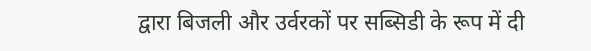द्वारा बिजली और उर्वरकों पर सब्सिडी के रूप में दी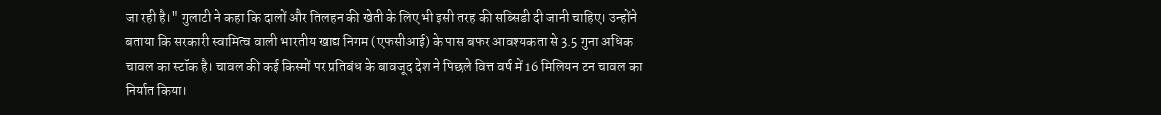जा रही है।" गुलाटी ने कहा कि दालों और तिलहन की खेती के लिए भी इसी तरह की सब्सिडी दी जानी चाहिए। उन्होंने बताया कि सरकारी स्वामित्व वाली भारतीय खाद्य निगम (एफसीआई) के पास बफर आवश्यकता से 3.5 गुना अधिक चावल का स्टॉक है। चावल की कई किस्मों पर प्रतिबंध के बावजूद देश ने पिछले वित्त वर्ष में 16 मिलियन टन चावल का निर्यात किया।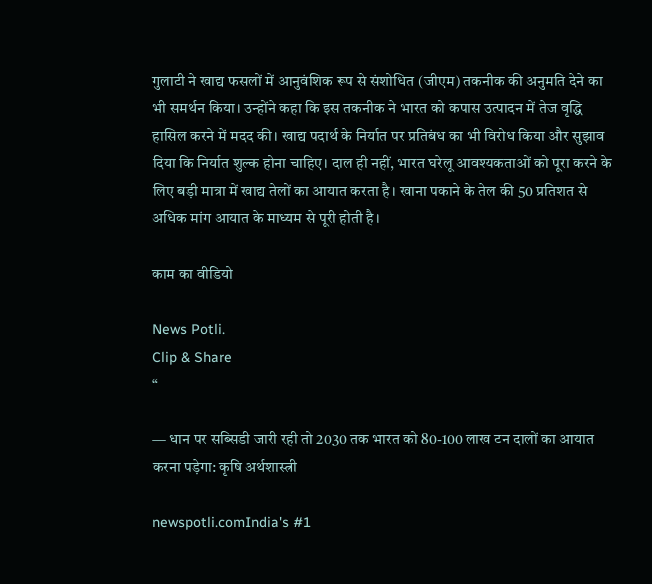गुलाटी ने खाद्य फसलों में आनुवंशिक रूप से संशोधित (जीएम) तकनीक की अनुमति देने का भी समर्थन किया। उन्होंने कहा कि इस तकनीक ने भारत को कपास उत्पादन में तेज वृद्धि हासिल करने में मदद की। खाद्य पदार्थ के निर्यात पर प्रतिबंध का भी विरोध किया और सुझाव दिया कि निर्यात शुल्क होना चाहिए। दाल ही नहीं, भारत घरेलू आवश्यकताओं को पूरा करने के लिए बड़ी मात्रा में खाद्य तेलों का आयात करता है। खाना पकाने के तेल की 50 प्रतिशत से अधिक मांग आयात के माध्यम से पूरी होती है।

काम का वीड‍ियो

News Potli.
Clip & Share
“

— धान पर सब्सिडी जारी रही तो 2030 तक भारत को 80-100 लाख टन दालों का आयात करना पड़ेगा: कृषि अर्थशास्त्री

newspotli.comIndia's #1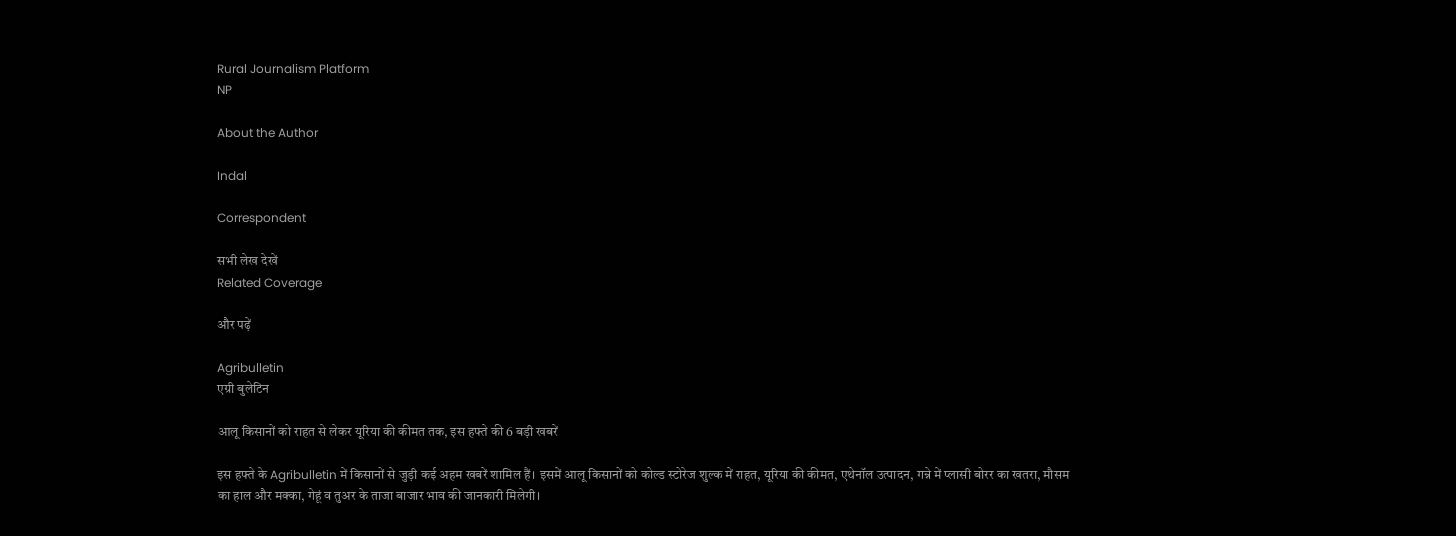Rural Journalism Platform
NP

About the Author

Indal

Correspondent

सभी लेख देखें
Related Coverage

और पढ़ें

Agribulletin
एग्री बुलेटिन

आलू किसानों को राहत से लेकर यूरिया की कीमत तक, इस हफ्ते की 6 बड़ी खबरें

इस हफ्ते के Agribulletin में किसानों से जुड़ी कई अहम खबरें शामिल हैं। इसमें आलू किसानों को कोल्ड स्टोरेज शुल्क में राहत, यूरिया की कीमत, एथेनॉल उत्पादन, गन्ने में प्लासी बोरर का खतरा, मौसम का हाल और मक्का, गेहूं व तुअर के ताजा बाजार भाव की जानकारी मिलेगी।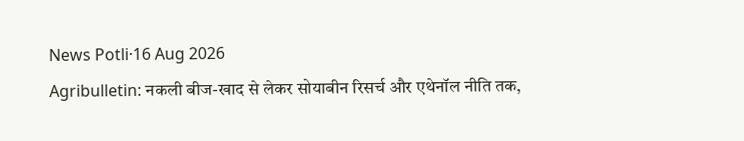News Potli·16 Aug 2026
Agribulletin: नकली बीज-खाद से लेकर सोयाबीन रिसर्च और एथेनॉल नीति तक,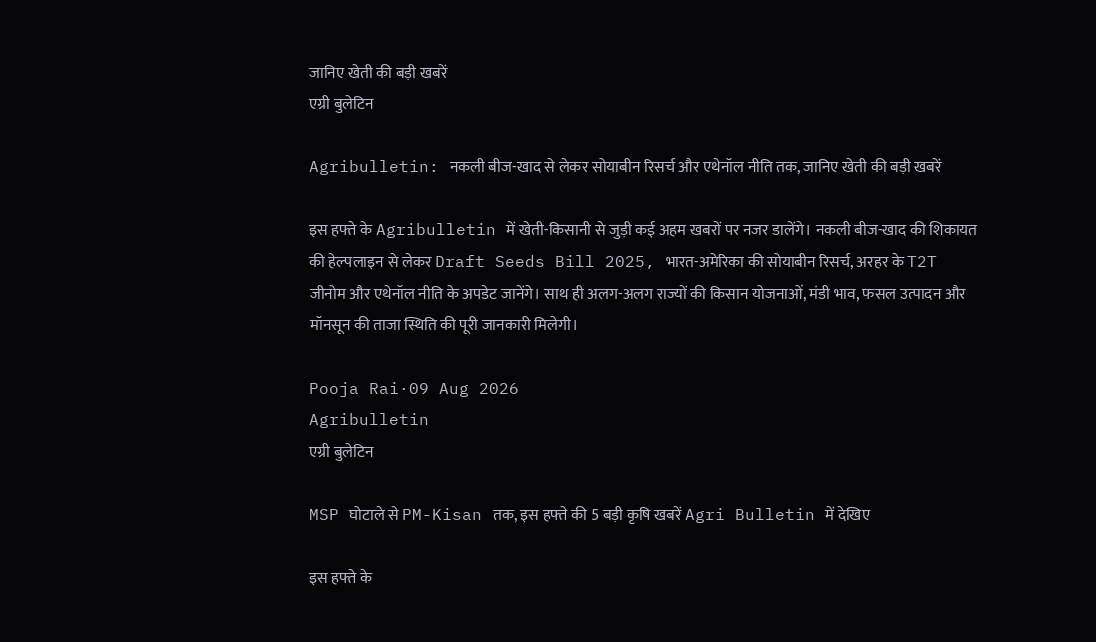जानिए खेती की बड़ी खबरें
एग्री बुलेटिन

Agribulletin: नकली बीज-खाद से लेकर सोयाबीन रिसर्च और एथेनॉल नीति तक, जानिए खेती की बड़ी खबरें

इस हफ्ते के Agribulletin में खेती-किसानी से जुड़ी कई अहम खबरों पर नजर डालेंगे। नकली बीज-खाद की शिकायत की हेल्पलाइन से लेकर Draft Seeds Bill 2025, भारत-अमेरिका की सोयाबीन रिसर्च, अरहर के T2T जीनोम और एथेनॉल नीति के अपडेट जानेंगे। साथ ही अलग-अलग राज्यों की किसान योजनाओं, मंडी भाव, फसल उत्पादन और मॉनसून की ताजा स्थिति की पूरी जानकारी मिलेगी।

Pooja Rai·09 Aug 2026
Agribulletin
एग्री बुलेटिन

MSP घोटाले से PM-Kisan तक, इस हफ्ते की 5 बड़ी कृषि खबरें Agri Bulletin में देखिए

इस हफ्ते के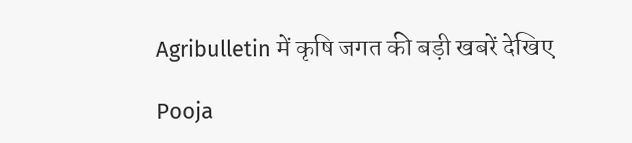Agribulletin में कृषि जगत की बड़ी खबरें देखिए

Pooja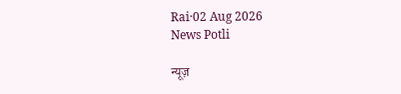Rai·02 Aug 2026
News Potli

न्यूज़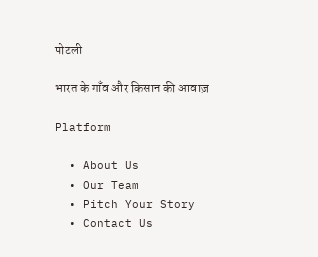पोटली

भारत के गाँव और किसान की आवाज़

Platform

  • About Us
  • Our Team
  • Pitch Your Story
  • Contact Us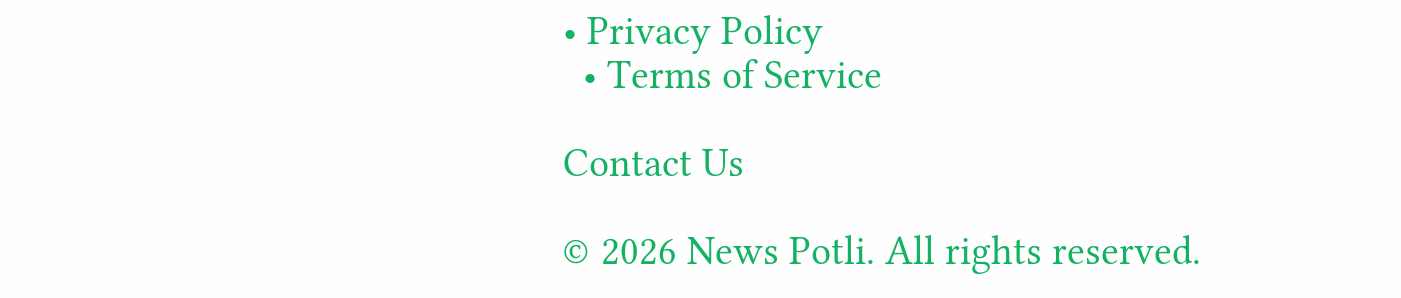• Privacy Policy
  • Terms of Service

Contact Us

© 2026 News Potli. All rights reserved.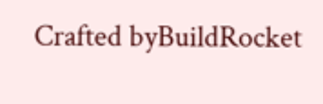Crafted byBuildRocket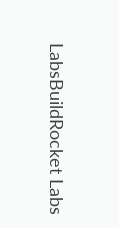LabsBuildRocket Labs